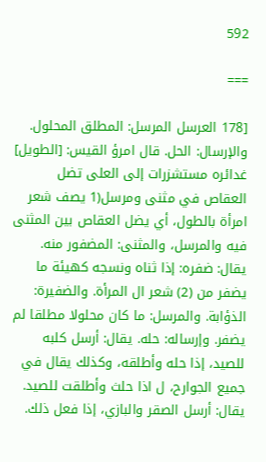592

===

[178 العرسل المرسل: المطلق المحلول. والإرسال: الحل. قال امرؤ القيس: [الطويل] غدائره مستشزرات إلى العلى تضل العقاص في مثنى ومرسل(1 يصف شعر امرأة بالطول، أي يضل العقاص بين المثنى فيه والمرسل، والمثنى: المضفور منه. يقال: ضفره: إذا ثناه ونسجه كهيئة ما يضفر من (2) شعر ال المرأة. والضفيرة: الذؤابة. والمرسل: ما كان محلولا مطلقا لم يضفر. وإرساله: حله. يقال: أرسل كلبه للصيد، إذا حله وأطلقه، وكذلك يقال في جميع الجوارح، ل اذا حلث وأطلقت للصيد. يقال: أرسل الصقر والبازي، إذا فعل ذلك.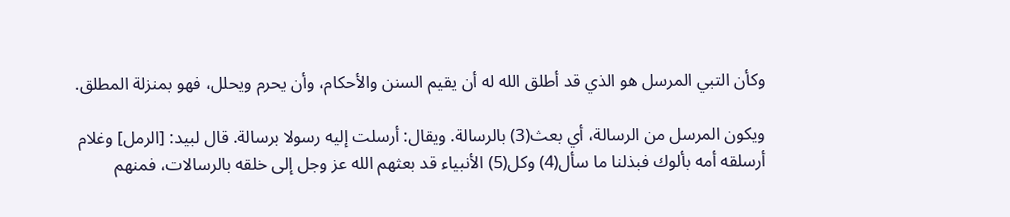وكأن التبي المرسل هو الذي قد أطلق الله له أن يقيم السنن والأحكام، وأن يحرم ويحلل، فهو بمنزلة المطلق.

ويكون المرسل من الرسالة، أي بعث(3) بالرسالة. ويقال: أرسلت إليه رسولا برسالة. قال لبيد: [الرمل] وغلام أرسلقه أمه بألوك فبذلنا ما سأل(4) وكل(5) الأنبياء قد بعثهم الله عز وجل إلى خلقه بالرسالات، فمنهم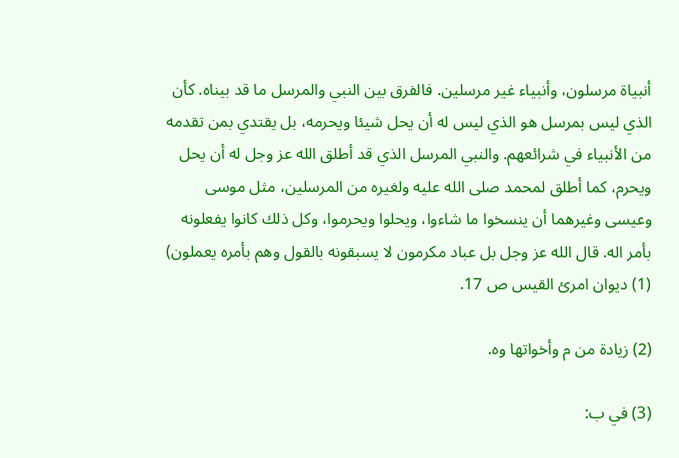أنبياة مرسلون، وأنبياء غير مرسلين. فالفرق بين النبي والمرسل ما قد بيناه. كأن الذي ليس بمرسل هو الذي ليس له أن يحل شيئا ويحرمه، بل يقتدي بمن تقدمه من الأنبياء في شرائعهم. والنبي المرسل الذي قد أطلق الله عز وجل له أن يحل ويحرم، كما أطلق لمحمد صلى الله عليه ولغيره من المرسلين، مثل موسى وعيسى وغيرهما أن ينسخوا ما شاءوا، ويحلوا ويحرموا، وكل ذلك كانوا يفعلونه بأمر اله. قال الله عز وجل بل عباد مكرمون لا يسبقونه بالقول وهم بأمره يعملون) (1) ديوان امرئ القيس ص 17.

(2) زيادة من م وأخواتها وه.

(3) في ب: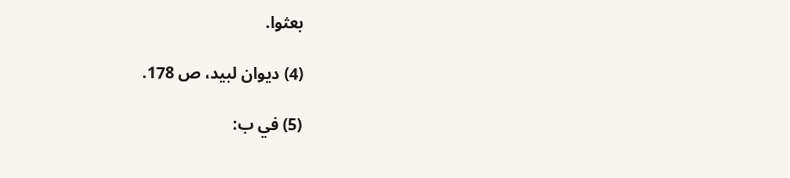بعثوا.

(4) ديوان لبيد، ص 178.

(5) في ب: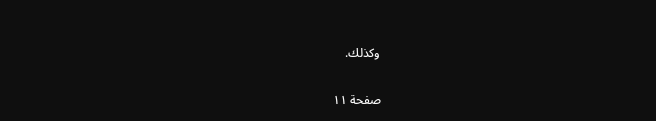وكذلك.

صفحة ١١